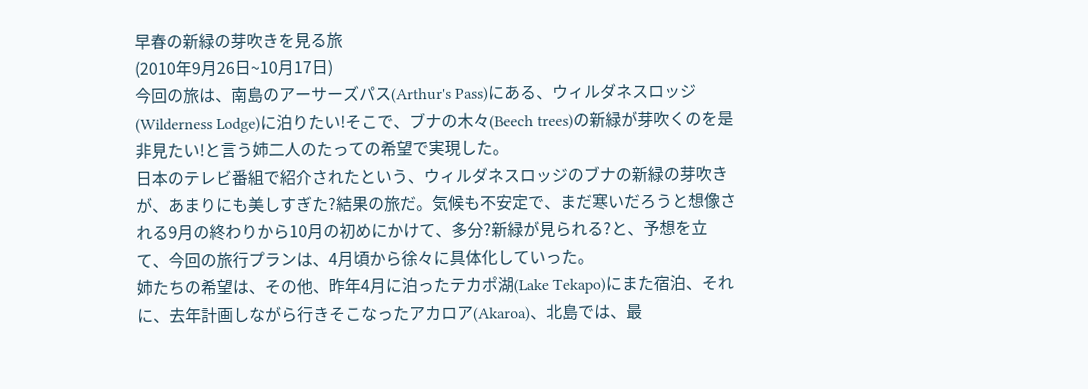早春の新緑の芽吹きを見る旅
(2010年9月26日~10月17日)
今回の旅は、南島のアーサーズパス(Arthur's Pass)にある、ウィルダネスロッジ(Wilderness Lodge)に泊りたい!そこで、ブナの木々(Beech trees)の新緑が芽吹くのを是非見たい!と言う姉二人のたっての希望で実現した。
日本のテレビ番組で紹介されたという、ウィルダネスロッジのブナの新緑の芽吹きが、あまりにも美しすぎた?結果の旅だ。気候も不安定で、まだ寒いだろうと想像される9月の終わりから10月の初めにかけて、多分?新緑が見られる?と、予想を立て、今回の旅行プランは、4月頃から徐々に具体化していった。
姉たちの希望は、その他、昨年4月に泊ったテカポ湖(Lake Tekapo)にまた宿泊、それに、去年計画しながら行きそこなったアカロア(Akaroa)、北島では、最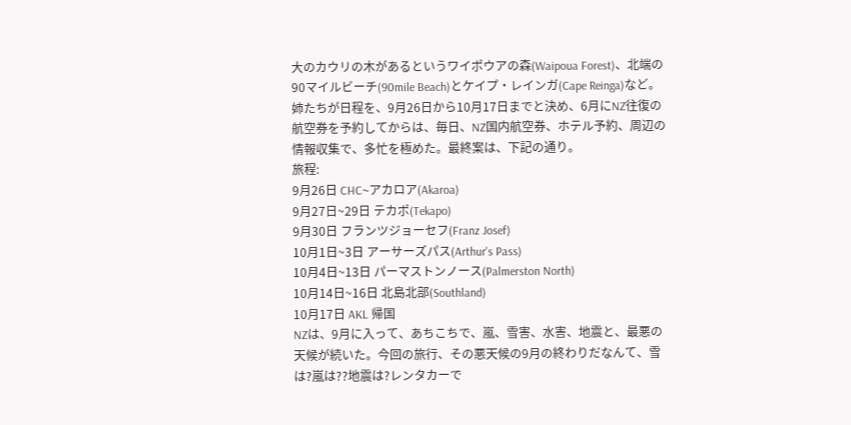大のカウリの木があるというワイポウアの森(Waipoua Forest)、北端の90マイルビーチ(90mile Beach)とケイプ・レインガ(Cape Reinga)など。
姉たちが日程を、9月26日から10月17日までと決め、6月にNZ往復の航空券を予約してからは、毎日、NZ国内航空券、ホテル予約、周辺の情報収集で、多忙を極めた。最終案は、下記の通り。
旅程:
9月26日 CHC~アカロア(Akaroa)
9月27日~29日 テカポ(Tekapo)
9月30日 フランツジョーセフ(Franz Josef)
10月1日~3日 アーサーズパス(Arthur's Pass)
10月4日~13日 パーマストンノース(Palmerston North)
10月14日~16日 北島北部(Southland)
10月17日 AKL 帰国
NZは、9月に入って、あちこちで、嵐、雪害、水害、地震と、最悪の天候が続いた。今回の旅行、その悪天候の9月の終わりだなんて、雪は?嵐は??地震は?レンタカーで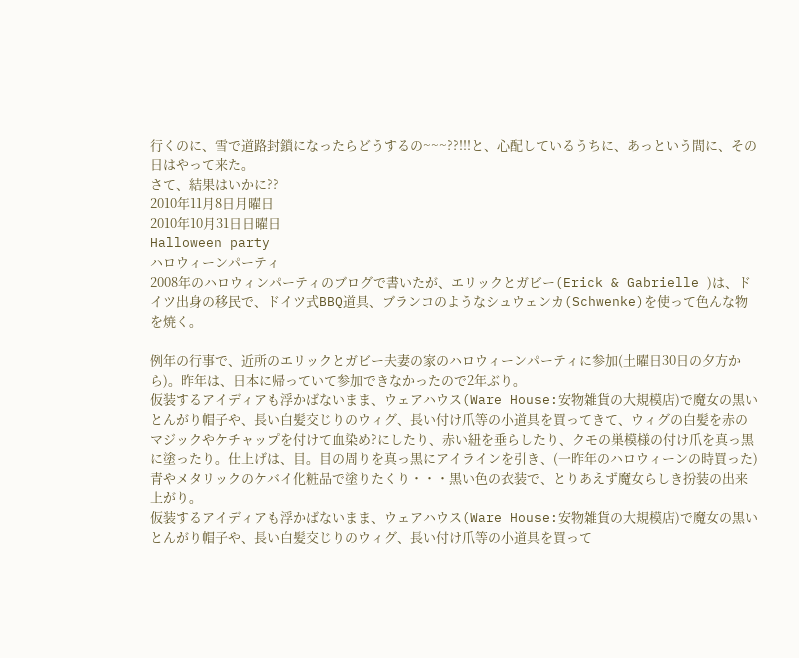行くのに、雪で道路封鎖になったらどうするの~~~??!!!と、心配しているうちに、あっという間に、その日はやって来た。
さて、結果はいかに??
2010年11月8日月曜日
2010年10月31日日曜日
Halloween party
ハロウィーンパーティ
2008年のハロウィンパーティのブログで書いたが、エリックとガビー(Erick & Gabrielle )は、ドイツ出身の移民で、ドイツ式BBQ道具、ブランコのようなシュウェンカ(Schwenke)を使って色んな物を焼く。

例年の行事で、近所のエリックとガビー夫妻の家のハロウィーンパーティに参加(土曜日30日の夕方から)。昨年は、日本に帰っていて参加できなかったので2年ぶり。
仮装するアイディアも浮かばないまま、ウェアハウス(Ware House:安物雑貨の大規模店)で魔女の黒いとんがり帽子や、長い白髪交じりのウィグ、長い付け爪等の小道具を買ってきて、ウィグの白髪を赤のマジックやケチャップを付けて血染め?にしたり、赤い紐を垂らしたり、クモの巣模様の付け爪を真っ黒に塗ったり。仕上げは、目。目の周りを真っ黒にアイラインを引き、(一昨年のハロウィーンの時買った)青やメタリックのケバイ化粧品で塗りたくり・・・黒い色の衣装で、とりあえず魔女らしき扮装の出来上がり。
仮装するアイディアも浮かばないまま、ウェアハウス(Ware House:安物雑貨の大規模店)で魔女の黒いとんがり帽子や、長い白髪交じりのウィグ、長い付け爪等の小道具を買って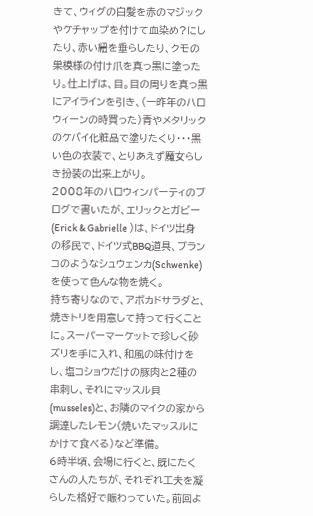きて、ウィグの白髪を赤のマジックやケチャップを付けて血染め?にしたり、赤い紐を垂らしたり、クモの巣模様の付け爪を真っ黒に塗ったり。仕上げは、目。目の周りを真っ黒にアイラインを引き、(一昨年のハロウィーンの時買った)青やメタリックのケバイ化粧品で塗りたくり・・・黒い色の衣装で、とりあえず魔女らしき扮装の出来上がり。
2008年のハロウィンパーティのブログで書いたが、エリックとガビー(Erick & Gabrielle )は、ドイツ出身の移民で、ドイツ式BBQ道具、ブランコのようなシュウェンカ(Schwenke)を使って色んな物を焼く。
持ち寄りなので、アボカドサラダと、焼きトリを用意して持って行くことに。スーパーマーケットで珍しく砂ズリを手に入れ、和風の味付けをし、塩コショウだけの豚肉と2種の串刺し、それにマッスル貝(musseles)と、お隣のマイクの家から調達したレモン(焼いたマッスルにかけて食べる)など準備。
6時半頃、会場に行くと、既にたくさんの人たちが、それぞれ工夫を凝らした格好で賑わっていた。前回よ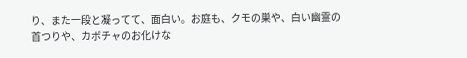り、また一段と凝ってて、面白い。お庭も、クモの巣や、白い幽霊の首つりや、カボチャのお化けな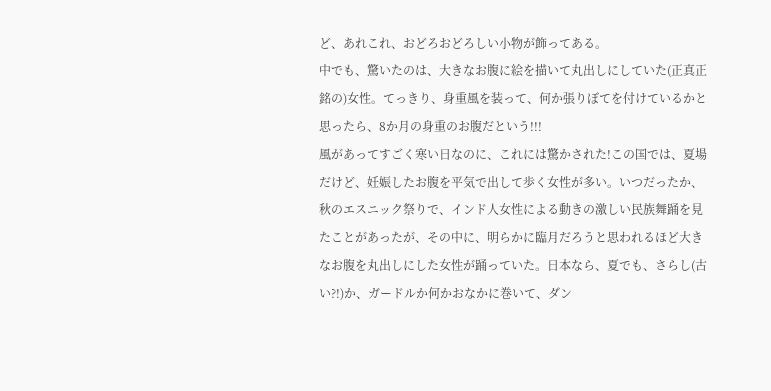ど、あれこれ、おどろおどろしい小物が飾ってある。
中でも、驚いたのは、大きなお腹に絵を描いて丸出しにしていた(正真正銘の)女性。てっきり、身重風を装って、何か張りぼてを付けているかと思ったら、8か月の身重のお腹だという!!!
風があってすごく寒い日なのに、これには驚かされた!この国では、夏場だけど、妊娠したお腹を平気で出して歩く女性が多い。いつだったか、秋のエスニック祭りで、インド人女性による動きの激しい民族舞踊を見たことがあったが、その中に、明らかに臨月だろうと思われるほど大きなお腹を丸出しにした女性が踊っていた。日本なら、夏でも、さらし(古い?!)か、ガードルか何かおなかに巻いて、ダン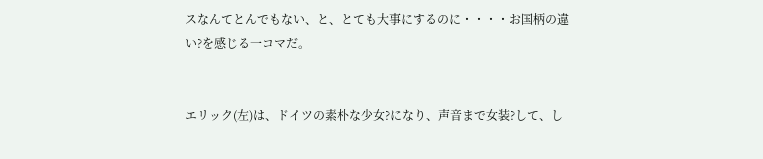スなんてとんでもない、と、とても大事にするのに・・・・お国柄の違い?を感じる一コマだ。


エリック(左)は、ドイツの素朴な少女?になり、声音まで女装?して、し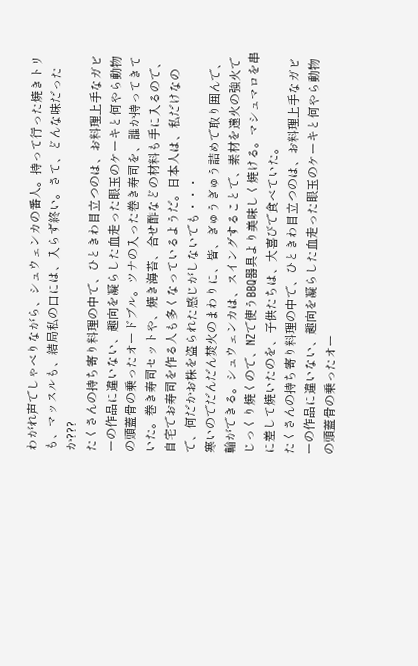わがれ声でしゃべりながら、シュウェンカの番人。持って行った焼きトリも、マッスルも、結局私の口には、入らず終い。さて、どんな味だったか???
たくさんの持ち寄り料理の中で、ひときわ目立つのは、お料理上手なガビーの作品に違いない、趣向を凝らした血走った眼玉のケーキと何やら動物の頭蓋骨の乗ったオードブル。ツナの入った巻き寿司を、誰か持ってきていた。巻き寿司セットや、焼き海苔、合せ酢などの材料も手に入るので、自宅でお寿司を作る人も多くなっているようだ。日本人は、私だけなので、何だかお株を盗られた感じがしないでも・・・
寒いのでだんだん焚火のまわりに、皆、ぎゅうぎゅう詰めで取り囲んで、輪ができる。シュウェンカは、スイングすることで、素材を遠火の強火でじっくり焼くので、NZで使うBBQ器具より美味しく焼ける。マシュマロを串に差して焼いたのを、子供たちは、大喜びで食べていた。
たくさんの持ち寄り料理の中で、ひときわ目立つのは、お料理上手なガビーの作品に違いない、趣向を凝らした血走った眼玉のケーキと何やら動物の頭蓋骨の乗ったオー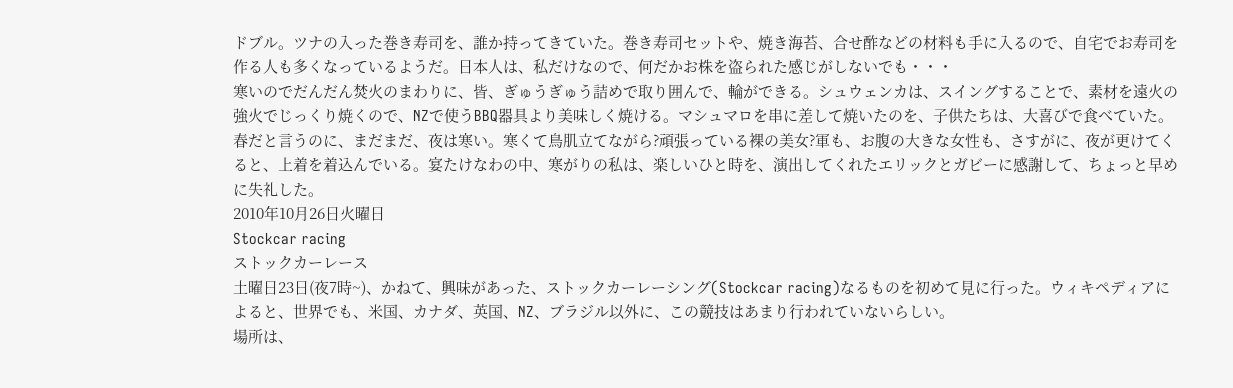ドブル。ツナの入った巻き寿司を、誰か持ってきていた。巻き寿司セットや、焼き海苔、合せ酢などの材料も手に入るので、自宅でお寿司を作る人も多くなっているようだ。日本人は、私だけなので、何だかお株を盗られた感じがしないでも・・・
寒いのでだんだん焚火のまわりに、皆、ぎゅうぎゅう詰めで取り囲んで、輪ができる。シュウェンカは、スイングすることで、素材を遠火の強火でじっくり焼くので、NZで使うBBQ器具より美味しく焼ける。マシュマロを串に差して焼いたのを、子供たちは、大喜びで食べていた。春だと言うのに、まだまだ、夜は寒い。寒くて鳥肌立てながら?頑張っている裸の美女?軍も、お腹の大きな女性も、さすがに、夜が更けてくると、上着を着込んでいる。宴たけなわの中、寒がりの私は、楽しいひと時を、演出してくれたエリックとガビーに感謝して、ちょっと早めに失礼した。
2010年10月26日火曜日
Stockcar racing
ストックカーレース
土曜日23日(夜7時~)、かねて、興味があった、ストックカーレーシング(Stockcar racing)なるものを初めて見に行った。ウィキペディアによると、世界でも、米国、カナダ、英国、NZ、ブラジル以外に、この競技はあまり行われていないらしい。
場所は、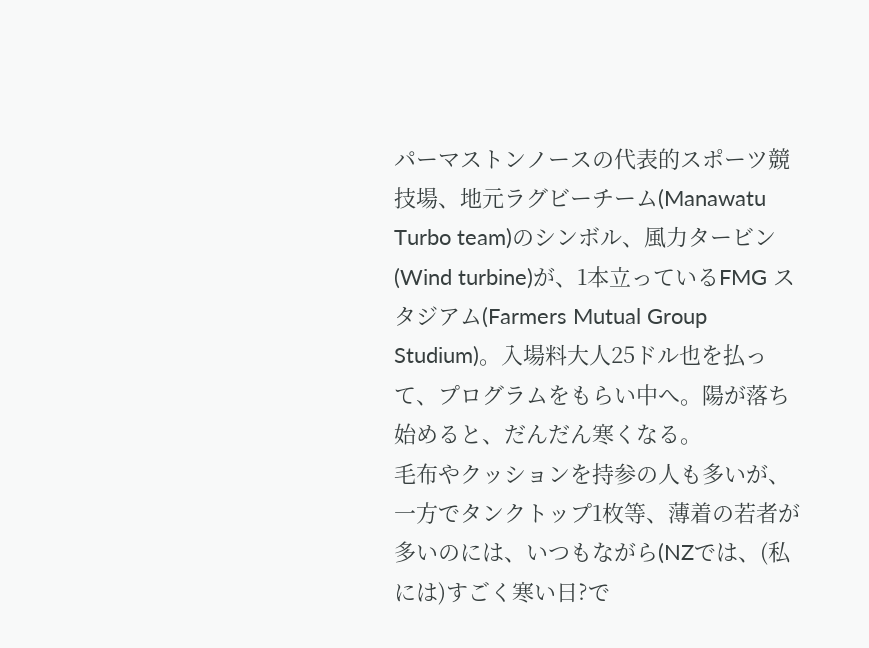パーマストンノースの代表的スポーツ競技場、地元ラグビーチーム(Manawatu Turbo team)のシンボル、風力タービン(Wind turbine)が、1本立っているFMG スタジアム(Farmers Mutual Group Studium)。入場料大人25ドル也を払って、プログラムをもらい中へ。陽が落ち始めると、だんだん寒くなる。
毛布やクッションを持参の人も多いが、一方でタンクトップ1枚等、薄着の若者が多いのには、いつもながら(NZでは、(私には)すごく寒い日?で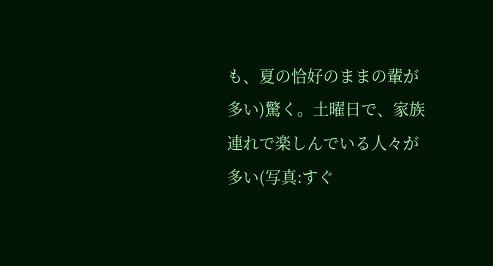も、夏の恰好のままの輩が多い)驚く。土曜日で、家族連れで楽しんでいる人々が多い(写真:すぐ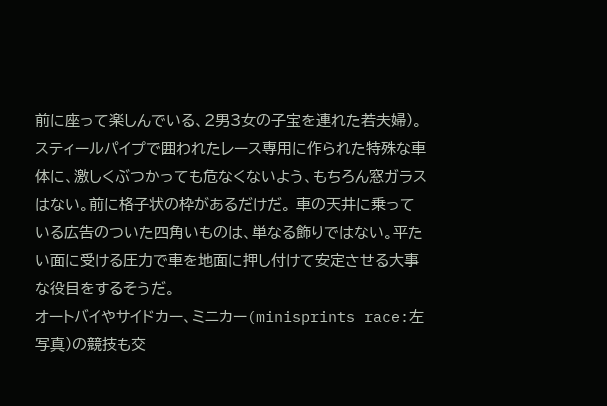前に座って楽しんでいる、2男3女の子宝を連れた若夫婦)。
スティールパイプで囲われたレース専用に作られた特殊な車体に、激しくぶつかっても危なくないよう、もちろん窓ガラスはない。前に格子状の枠があるだけだ。 車の天井に乗っている広告のついた四角いものは、単なる飾りではない。平たい面に受ける圧力で車を地面に押し付けて安定させる大事な役目をするそうだ。
オートバイやサイドカー、ミニカー(minisprints race:左写真)の競技も交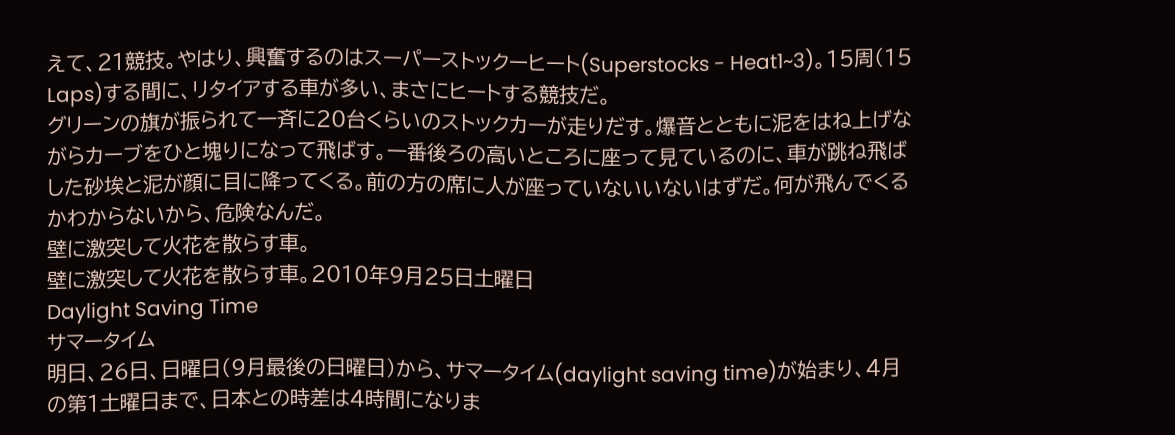えて、21競技。やはり、興奮するのはスーパーストックーヒート(Superstocks - Heat1~3)。15周(15 Laps)する間に、リタイアする車が多い、まさにヒートする競技だ。
グリーンの旗が振られて一斉に20台くらいのストックカーが走りだす。爆音とともに泥をはね上げながらカーブをひと塊りになって飛ばす。一番後ろの高いところに座って見ているのに、車が跳ね飛ばした砂埃と泥が顔に目に降ってくる。前の方の席に人が座っていないいないはずだ。何が飛んでくるかわからないから、危険なんだ。
壁に激突して火花を散らす車。
壁に激突して火花を散らす車。2010年9月25日土曜日
Daylight Saving Time
サマータイム
明日、26日、日曜日(9月最後の日曜日)から、サマータイム(daylight saving time)が始まり、4月の第1土曜日まで、日本との時差は4時間になりま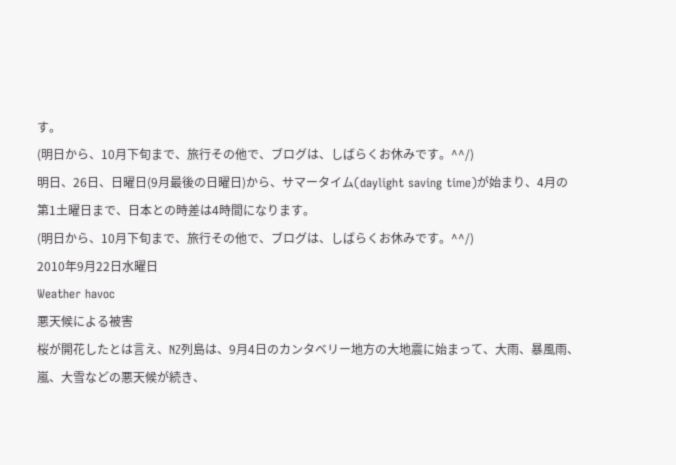す。
(明日から、10月下旬まで、旅行その他で、ブログは、しばらくお休みです。^^/)
明日、26日、日曜日(9月最後の日曜日)から、サマータイム(daylight saving time)が始まり、4月の第1土曜日まで、日本との時差は4時間になります。
(明日から、10月下旬まで、旅行その他で、ブログは、しばらくお休みです。^^/)
2010年9月22日水曜日
Weather havoc
悪天候による被害
桜が開花したとは言え、NZ列島は、9月4日のカンタベリー地方の大地震に始まって、大雨、暴風雨、嵐、大雪などの悪天候が続き、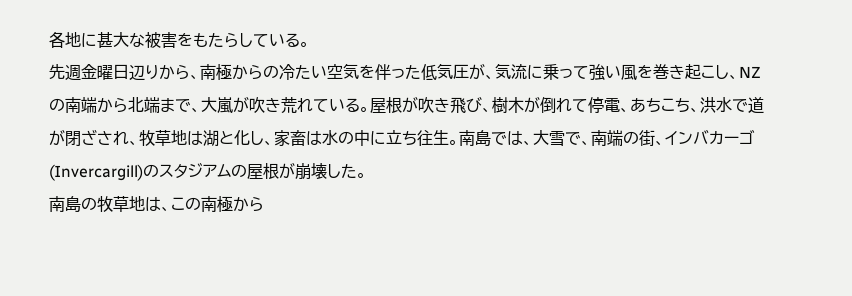各地に甚大な被害をもたらしている。
先週金曜日辺りから、南極からの冷たい空気を伴った低気圧が、気流に乗って強い風を巻き起こし、NZの南端から北端まで、大嵐が吹き荒れている。屋根が吹き飛び、樹木が倒れて停電、あちこち、洪水で道が閉ざされ、牧草地は湖と化し、家畜は水の中に立ち往生。南島では、大雪で、南端の街、インバカーゴ(Invercargill)のスタジアムの屋根が崩壊した。
南島の牧草地は、この南極から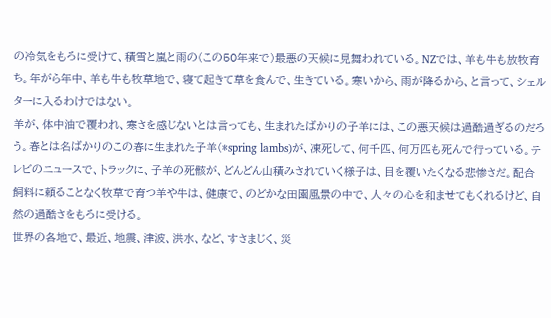の冷気をもろに受けて、積雪と嵐と雨の(この50年来で)最悪の天候に見舞われている。NZでは、羊も牛も放牧育ち。年がら年中、羊も牛も牧草地で、寝て起きて草を食んで、生きている。寒いから、雨が降るから、と言って、シェルターに入るわけではない。
羊が、体中油で覆われ、寒さを感じないとは言っても、生まれたばかりの子羊には、この悪天候は過酷過ぎるのだろう。春とは名ばかりのこの春に生まれた子羊(*spring lambs)が、凍死して、何千匹、何万匹も死んで行っている。テレビのニュースで、トラックに、子羊の死骸が、どんどん山積みされていく様子は、目を覆いたくなる悲惨さだ。配合飼料に頼ることなく牧草で育つ羊や牛は、健康で、のどかな田園風景の中で、人々の心を和ませてもくれるけど、自然の過酷さをもろに受ける。
世界の各地で、最近、地震、津波、洪水、など、すさまじく、災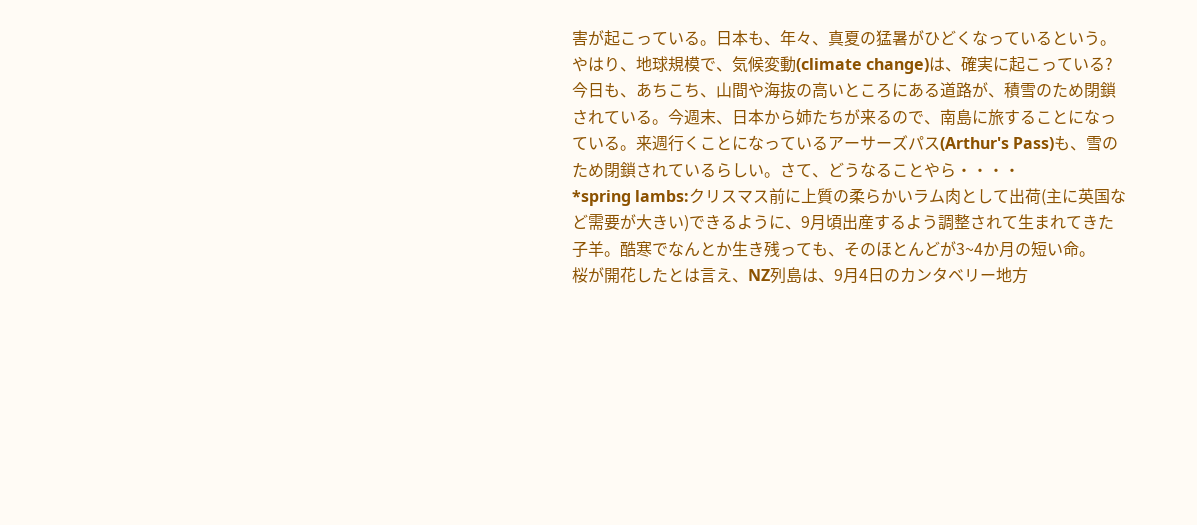害が起こっている。日本も、年々、真夏の猛暑がひどくなっているという。やはり、地球規模で、気候変動(climate change)は、確実に起こっている?
今日も、あちこち、山間や海抜の高いところにある道路が、積雪のため閉鎖されている。今週末、日本から姉たちが来るので、南島に旅することになっている。来週行くことになっているアーサーズパス(Arthur's Pass)も、雪のため閉鎖されているらしい。さて、どうなることやら・・・・
*spring lambs:クリスマス前に上質の柔らかいラム肉として出荷(主に英国など需要が大きい)できるように、9月頃出産するよう調整されて生まれてきた子羊。酷寒でなんとか生き残っても、そのほとんどが3~4か月の短い命。
桜が開花したとは言え、NZ列島は、9月4日のカンタベリー地方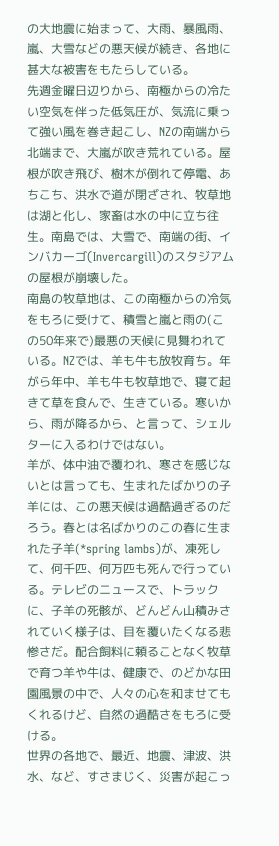の大地震に始まって、大雨、暴風雨、嵐、大雪などの悪天候が続き、各地に甚大な被害をもたらしている。
先週金曜日辺りから、南極からの冷たい空気を伴った低気圧が、気流に乗って強い風を巻き起こし、NZの南端から北端まで、大嵐が吹き荒れている。屋根が吹き飛び、樹木が倒れて停電、あちこち、洪水で道が閉ざされ、牧草地は湖と化し、家畜は水の中に立ち往生。南島では、大雪で、南端の街、インバカーゴ(Invercargill)のスタジアムの屋根が崩壊した。
南島の牧草地は、この南極からの冷気をもろに受けて、積雪と嵐と雨の(この50年来で)最悪の天候に見舞われている。NZでは、羊も牛も放牧育ち。年がら年中、羊も牛も牧草地で、寝て起きて草を食んで、生きている。寒いから、雨が降るから、と言って、シェルターに入るわけではない。
羊が、体中油で覆われ、寒さを感じないとは言っても、生まれたばかりの子羊には、この悪天候は過酷過ぎるのだろう。春とは名ばかりのこの春に生まれた子羊(*spring lambs)が、凍死して、何千匹、何万匹も死んで行っている。テレビのニュースで、トラックに、子羊の死骸が、どんどん山積みされていく様子は、目を覆いたくなる悲惨さだ。配合飼料に頼ることなく牧草で育つ羊や牛は、健康で、のどかな田園風景の中で、人々の心を和ませてもくれるけど、自然の過酷さをもろに受ける。
世界の各地で、最近、地震、津波、洪水、など、すさまじく、災害が起こっ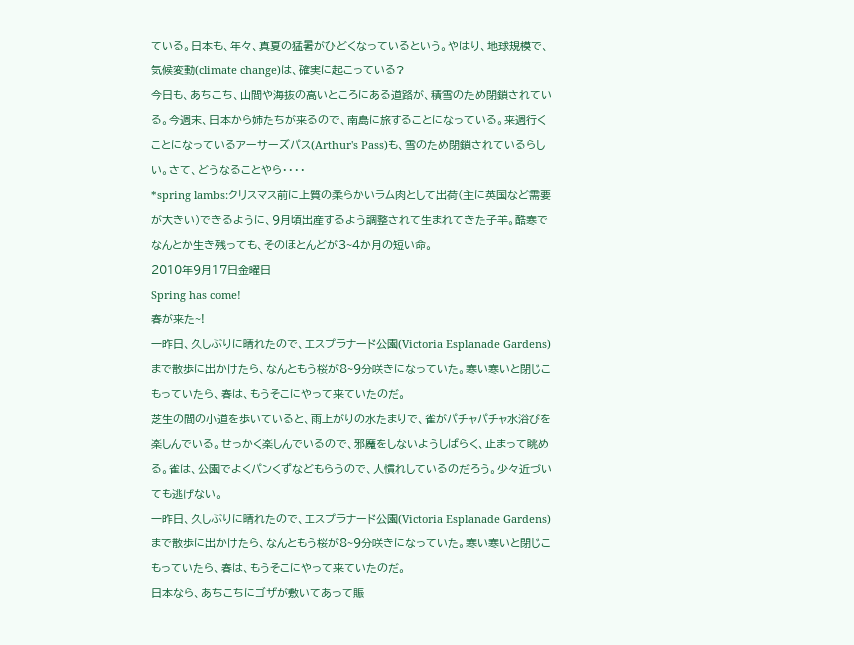ている。日本も、年々、真夏の猛暑がひどくなっているという。やはり、地球規模で、気候変動(climate change)は、確実に起こっている?
今日も、あちこち、山間や海抜の高いところにある道路が、積雪のため閉鎖されている。今週末、日本から姉たちが来るので、南島に旅することになっている。来週行くことになっているアーサーズパス(Arthur's Pass)も、雪のため閉鎖されているらしい。さて、どうなることやら・・・・
*spring lambs:クリスマス前に上質の柔らかいラム肉として出荷(主に英国など需要が大きい)できるように、9月頃出産するよう調整されて生まれてきた子羊。酷寒でなんとか生き残っても、そのほとんどが3~4か月の短い命。
2010年9月17日金曜日
Spring has come!
春が来た~!
一昨日、久しぶりに晴れたので、エスプラナード公園(Victoria Esplanade Gardens)まで散歩に出かけたら、なんともう桜が8~9分咲きになっていた。寒い寒いと閉じこもっていたら、春は、もうそこにやって来ていたのだ。
芝生の間の小道を歩いていると、雨上がりの水たまりで、雀がパチャパチャ水浴びを楽しんでいる。せっかく楽しんでいるので、邪魔をしないようしばらく、止まって眺める。雀は、公園でよくパンくずなどもらうので、人慣れしているのだろう。少々近づいても逃げない。
一昨日、久しぶりに晴れたので、エスプラナード公園(Victoria Esplanade Gardens)まで散歩に出かけたら、なんともう桜が8~9分咲きになっていた。寒い寒いと閉じこもっていたら、春は、もうそこにやって来ていたのだ。
日本なら、あちこちにゴザが敷いてあって賑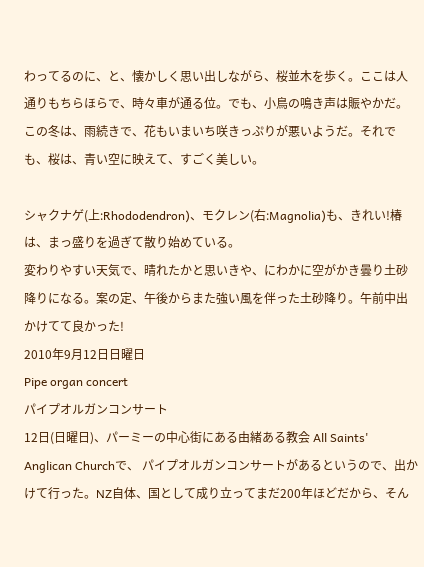わってるのに、と、懐かしく思い出しながら、桜並木を歩く。ここは人通りもちらほらで、時々車が通る位。でも、小鳥の鳴き声は賑やかだ。
この冬は、雨続きで、花もいまいち咲きっぷりが悪いようだ。それでも、桜は、青い空に映えて、すごく美しい。

シャクナゲ(上:Rhododendron)、モクレン(右:Magnolia)も、きれい!椿は、まっ盛りを過ぎて散り始めている。
変わりやすい天気で、晴れたかと思いきや、にわかに空がかき曇り土砂降りになる。案の定、午後からまた強い風を伴った土砂降り。午前中出かけてて良かった!
2010年9月12日日曜日
Pipe organ concert
パイプオルガンコンサート
12日(日曜日)、パーミーの中心街にある由緒ある教会 All Saints' Anglican Churchで、 パイプオルガンコンサートがあるというので、出かけて行った。NZ自体、国として成り立ってまだ200年ほどだから、そん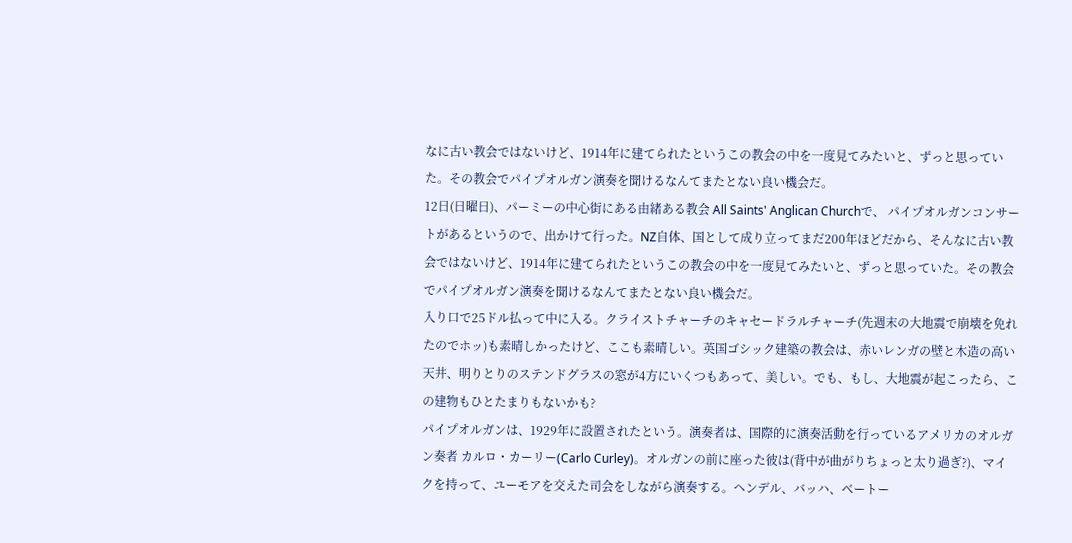なに古い教会ではないけど、1914年に建てられたというこの教会の中を一度見てみたいと、ずっと思っていた。その教会でパイプオルガン演奏を聞けるなんてまたとない良い機会だ。
12日(日曜日)、パーミーの中心街にある由緒ある教会 All Saints' Anglican Churchで、 パイプオルガンコンサートがあるというので、出かけて行った。NZ自体、国として成り立ってまだ200年ほどだから、そんなに古い教会ではないけど、1914年に建てられたというこの教会の中を一度見てみたいと、ずっと思っていた。その教会でパイプオルガン演奏を聞けるなんてまたとない良い機会だ。
入り口で25ドル払って中に入る。クライストチャーチのキャセードラルチャーチ(先週末の大地震で崩壊を免れたのでホッ)も素晴しかったけど、ここも素晴しい。英国ゴシック建築の教会は、赤いレンガの壁と木造の高い天井、明りとりのステンドグラスの窓が4方にいくつもあって、美しい。でも、もし、大地震が起こったら、この建物もひとたまりもないかも?
パイプオルガンは、1929年に設置されたという。演奏者は、国際的に演奏活動を行っているアメリカのオルガン奏者 カルロ・カーリー(Carlo Curley)。オルガンの前に座った彼は(背中が曲がりちょっと太り過ぎ?)、マイクを持って、ユーモアを交えた司会をしながら演奏する。ヘンデル、バッハ、ベートー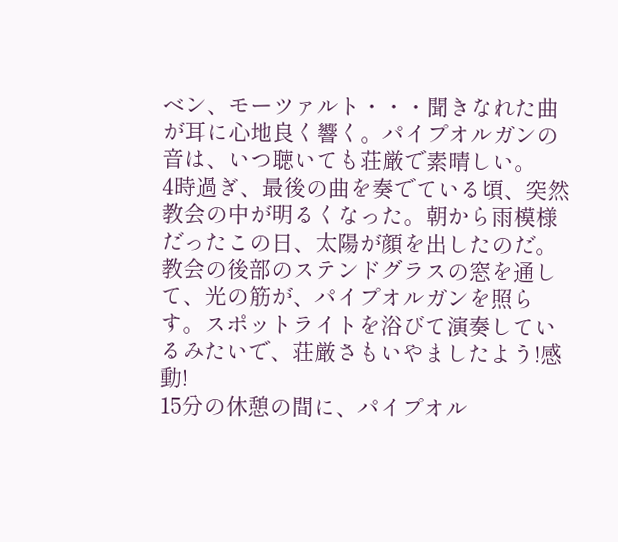ベン、モーツァルト・・・聞きなれた曲が耳に心地良く響く。パイプオルガンの音は、いつ聴いても荘厳で素晴しい。
4時過ぎ、最後の曲を奏でている頃、突然教会の中が明るくなった。朝から雨模様だったこの日、太陽が顔を出したのだ。教会の後部のステンドグラスの窓を通して、光の筋が、パイプオルガンを照らす。スポットライトを浴びて演奏しているみたいで、荘厳さもいやましたよう!感動!
15分の休憩の間に、パイプオル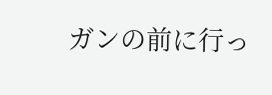ガンの前に行っ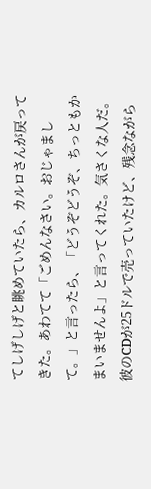てしげしげと眺めていたら、カルロさんが戻ってきた。あわてて「ごめんなさい。おじゃまして。」と言ったら、「どうぞどうぞ、ちっともかまいませんよ」と言ってくれた。気さくな人だ。
彼のCDが25ドルで売っていたけど、残念ながら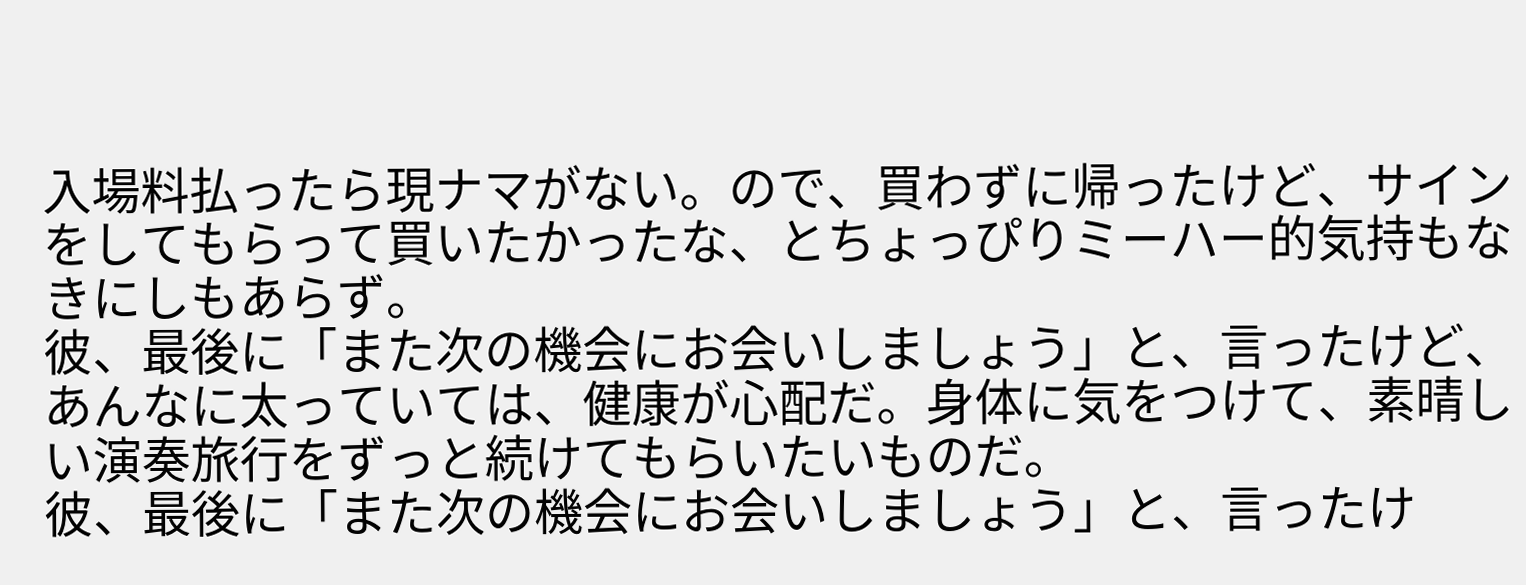入場料払ったら現ナマがない。ので、買わずに帰ったけど、サインをしてもらって買いたかったな、とちょっぴりミーハー的気持もなきにしもあらず。
彼、最後に「また次の機会にお会いしましょう」と、言ったけど、あんなに太っていては、健康が心配だ。身体に気をつけて、素晴しい演奏旅行をずっと続けてもらいたいものだ。
彼、最後に「また次の機会にお会いしましょう」と、言ったけ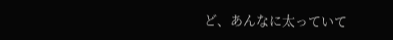ど、あんなに太っていて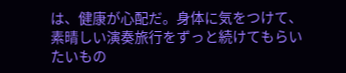は、健康が心配だ。身体に気をつけて、素晴しい演奏旅行をずっと続けてもらいたいもの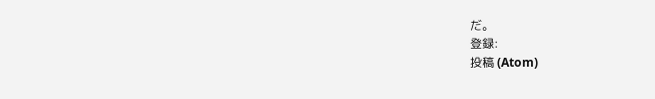だ。
登録:
投稿 (Atom)